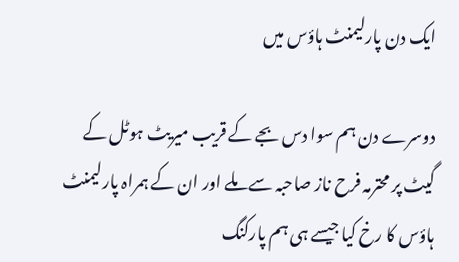ایک دن پارلیمنٹ ہاؤس میں

دوسرے دن ہم سوا دس بجے کے قریب میریٹ ہوٹل کے گیٹ پر محترمہ فرح ناز صاحبہ سے ملے اور ان کے ہمراہ پارلیمنٹ ہاؤس کا رخ کیا جیسے ہی ہم پارکنگ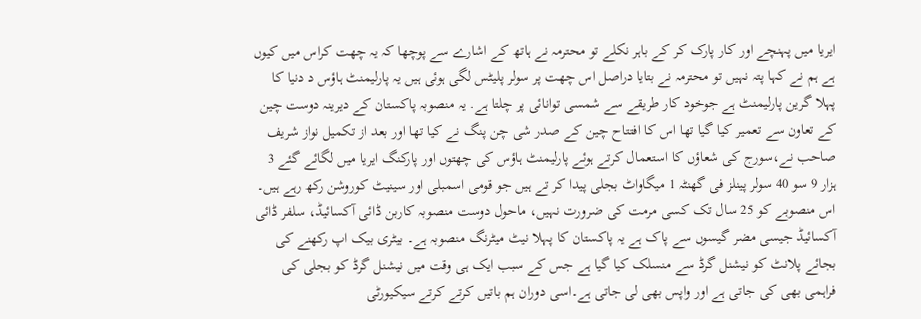ایریا میں پہنچے اور کار پارک کر کے باہر نکلے تو محترمہ نے ہاتھ کے اشارے سے پوچھا کہ یہ چھت کراس میں کیوں ہے ہم نے کہا پتہ نہیں تو محترمہ نے بتایا دراصل اس چھت پر سولر پلیٹس لگی ہوئی ہیں یہ پارلیمنٹ ہاؤس د دنیا کا پہلا گرین پارلیمنٹ ہے جوخود کار طریقے سے شمسی توانائی پر چلتا ہے. یہ منصوبہ پاکستان کے دیرینہ دوست چین کے تعاون سے تعمیر کیا گیا تھا اس کا افتتاح چین کے صدر شی چن پنگ نے کیا تھا اور بعد از تکمیل نواز شریف صاحب نے،سورج کی شعاؤں کا استعمال کرتے ہوئے پارلیمنٹ ہاؤس کی چھتوں اور پارکنگ ایریا میں لگائے گئے 3 ہزار 9 سو 40 سولر پینلز فی گھنٹہ 1 میگاواٹ بجلی پیدا کر تے ہیں جو قومی اسمبلی اور سینیٹ کوروشن رکھ رہے ہیں۔ اس منصوبے کو 25 سال تک کسی مرمت کی ضرورت نہیں، ماحول دوست منصوبہ کاربن ڈائی آکسائیڈ، سلفر ڈائی آکسائیڈ جیسی مضر گیسوں سے پاک ہے یہ پاکستان کا پہلا نیٹ میٹرنگ منصوبہ ہے۔ بیٹری بیک اپ رکھنے کی بجائے پلانٹ کو نیشنل گرڈ سے منسلک کیا گیا ہے جس کے سبب ایک ہی وقت میں نیشنل گرڈ کو بجلی کی فراہمی بھی کی جاتی ہے اور واپس بھی لی جاتی ہے۔اسی دوران ہم باتیں کرتے کرتے سیکیورٹی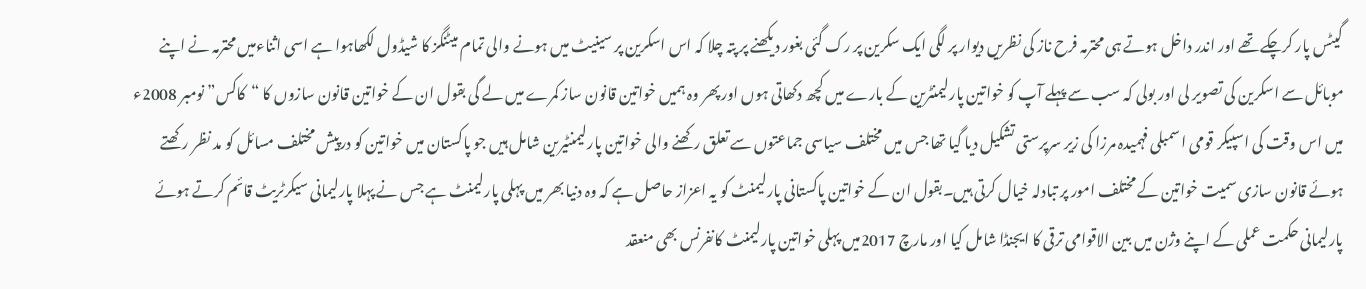گیٹس پار کرچکے تھے اور اندر داخل ہوتے ہی محترمہ فرح ناز کی نظریں دیوار پر لگی ایک سکرین پر رک گئی بغور دیکھنے پر پتہ چلا کہ اس اسکرین پر سینیٹ میں ہونے والی تمام میٹنگز کا شیڈول لکھاہوا ہے اسی اثناءمیں محترمہ نے اپنے موبائل سے اسکرین کی تصویر لی اور بولی کہ سب سے پہلے آپ کو خواتین پارلیمنٹرین کے بارے میں کچھ دکھاتی ہوں اور پھر وہ ہمیں خواتین قانون ساز کمرے میں لے گی بقول ان کے خواتین قانون سازوں کا “کاکس” نومبر 2008ء میں اس وقت کی اسپیکر قومی اسمبلی فہمیدہ مرزا کی زیر سرپرستی تشکیل دیا گیا تھا جس میں مختلف سیاسی جماعتوں سے تعلق رکھنے والی خواتین پارلیمنٹیرین شامل ہیں جو پاکستان میں خواتین کو درپیش مختلف مسائل کو مد نظر رکھتے ہوئے قانون سازی سمیت خواتین کے مختلف امور پر تبادلہ خیال کرتی ہیں۔بقول ان کے خواتین پاکستانی پارلیمنٹ کو یہ اعزاز حاصل ہے کہ وہ دنیا بھر میں پہلی پارلیمنٹ ہے جس نے پہلا پارلیمانی سیکرٹریٹ قائم کرتے ہوئے پارلیمانی حکمت عملی کے اپنے وژن میں بین الاقوامی ترقی کا ایجنڈا شامل کیا اور مارچ 2017میں پہلی خواتین پارلیمنٹ کانفرنس بھی منعقد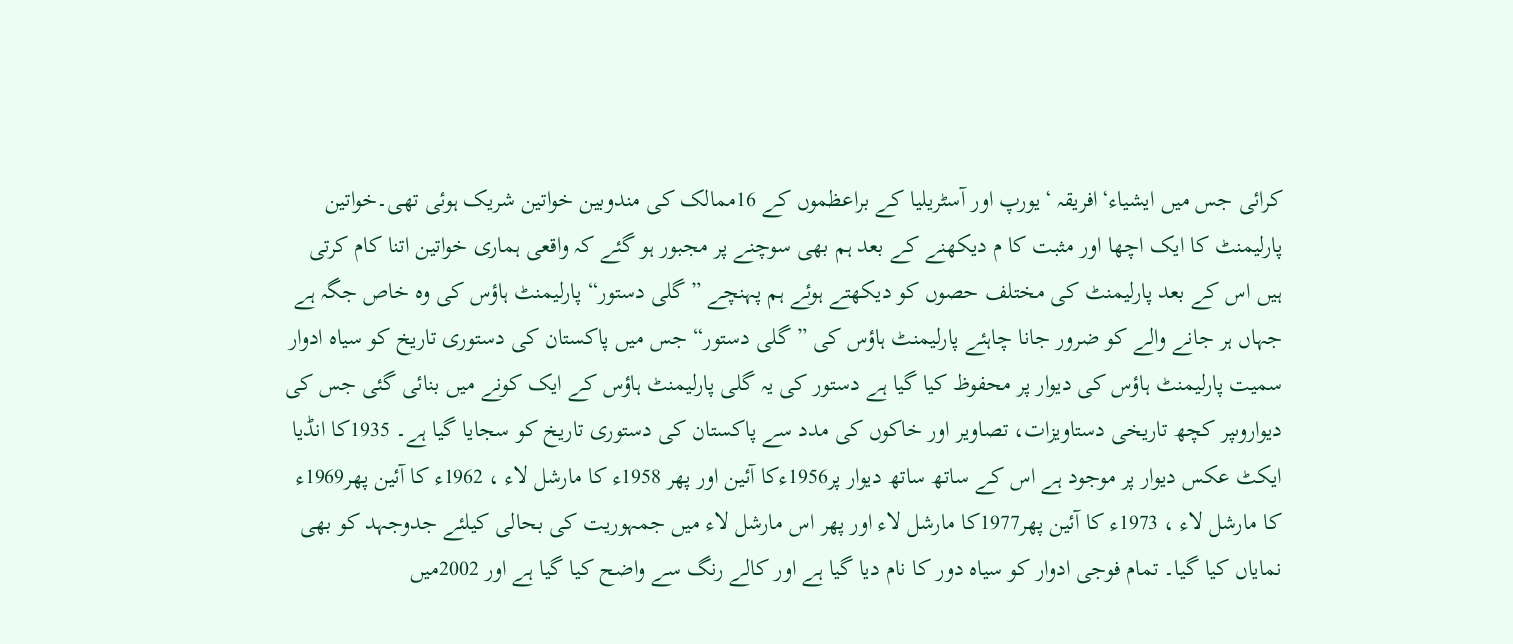کرائی جس میں ایشیاء‘افریقہ ‘یورپ اور آسٹریلیا کے براعظموں کے 16ممالک کی مندوبین خواتین شریک ہوئی تھی۔خواتین پارلیمنٹ کا ایک اچھا اور مثبت کا م دیکھنے کے بعد ہم بھی سوچنے پر مجبور ہو گئے کہ واقعی ہماری خواتین اتنا کام کرتی ہیں اس کے بعد پارلیمنٹ کی مختلف حصوں کو دیکھتے ہوئے ہم پہنچے ”گلی دستور“ پارلیمنٹ ہاؤس کی وہ خاص جگہ ہے جہاں ہر جانے والے کو ضرور جانا چاہئے پارلیمنٹ ہاؤس کی ”گلی دستور“ جس میں پاکستان کی دستوری تاریخ کو سیاہ ادوار سمیت پارلیمنٹ ہاؤس کی دیوار پر محفوظ کیا گیا ہے دستور کی یہ گلی پارلیمنٹ ہاؤس کے ایک کونے میں بنائی گئی جس کی دیواروںپر کچھ تاریخی دستاویزات، تصاویر اور خاکوں کی مدد سے پاکستان کی دستوری تاریخ کو سجایا گیا ہے۔ 1935کا انڈیا ایکٹ عکس دیوار پر موجود ہے اس کے ساتھ ساتھ دیوار پر1956ءکا آئین اور پھر 1958ء کا مارشل لاء ، 1962ء کا آئین پھر1969ء کا مارشل لاء ، 1973ء کا آئین پھر1977کا مارشل لاء اور پھر اس مارشل لاء میں جمہوریت کی بحالی کیلئے جدوجہد کو بھی نمایاں کیا گیا۔ تمام فوجی ادوار کو سیاہ دور کا نام دیا گیا ہے اور کالے رنگ سے واضح کیا گیا ہے اور 2002میں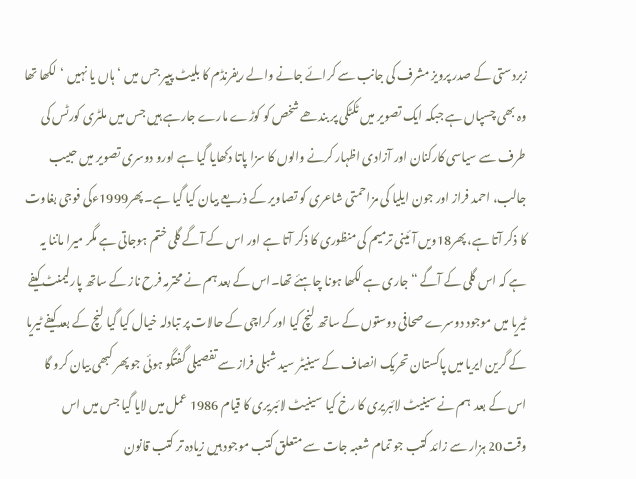زبردستی کے صدر پرویز مشرف کی جانب سے کرائے جانے والے ریفرنڈم کا بلیٹ پیپر جس میں ‘ہاں یا نہیں ‘لکھا تھا وہ بھی چسپاں ہے جبکہ ایک تصویر میں ٹکٹکی پر بندھے شخص کو کوڑے مارے جارہے ہیں جس میں ملٹری کورٹس کی طرف سے سیاسی کارکنان اور آزادی اظہار کرنے والوں کا سزا پاتا دکھایا گیا ہے اورو دوسری تصویر میں حبیب جالب، احمد فراز اور جون ایلیا کی مزاحمتی شاعری کو تصاویر کے ذریعے بیان کیا گیا ہے۔ پھر1999ءکی فوجی بغاوت کا ذکر آتا ہے، پھر18ویں آئینی ترمیم کی منظوری کا ذکر آتا ہے اور اس کے آگے گلی ختم ہوجاتی ہے مگر میرا ماننا یہ ہے کہ اس گلی کے آگے “جاری ہے لکھا ہونا چاہئے تھا۔اس کے بعد ہم نے محترمہ فرح ناز کے ساتھ پارلیمنٹ کیفے ٹیریا میں موجود دوسرے صحافی دوستوں کے ساتھ لنچ کیا اور کراچی کے حالات پر تبادلہ خیال کیا گیا لنچ کے بعد کیفے ٹیریا کے گرین ایریا میں پاکستان تحریک انصاف کے سینیٹر سید شبلی فراز سے تفصیلی گفتگو ہوئی جو پھر کبھی بیان کرو گا اس کے بعد  ہم نے سینیٹ لائبریری کا رخ کیا  سینیٹ لائبریری کا قیام 1986 عمل میں لایا گیا جس میں اس وقت20 ہزار سے زائد کتب جو تمام شعبہ جات سے متعلق کتب موجود ہیں زیادہ تر کتب قانون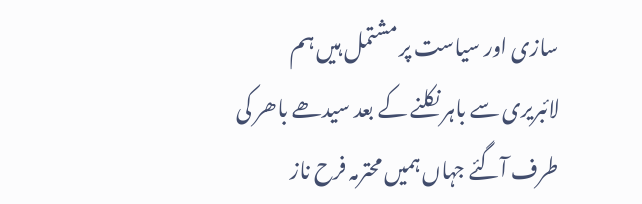سازی اور سیاست پر مشتمل ہیں ہم لائبریری سے باہر نکلنے کے بعد سیدھے باھر کی طرف آگئے جہاں ہمیں محترمہ فرح ناز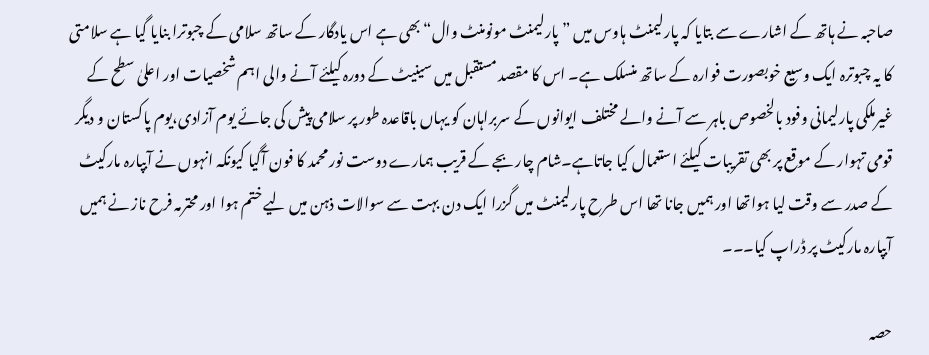صاحبہ نے ہاتھ کے اشارے سے بتایا کہ پارلیمنٹ ہاوس میں ” پارلیمنٹ مونومنٹ وال“ بھی ہے اس یادگار کے ساتھ سلامی کے چبوترا بنایا گیا ہے سلامتی کا یہ چبوترہ ایک وسیع خوبصورت فوارہ کے ساتھ منسلک ہے۔ اس کا مقصد مستقبل میں سینیٹ کے دورہ کیلئے آنے والی اہم شخصیات اور اعلیٰ سطح کے غیرملکی پارلیمانی وفود بالخصوص باہر سے آنے والے مختلف ایوانوں کے سربراہان کو یہاں باقاعدہ طور پر سلامی پیش کی جائے یوم آزادی،یوم پاکستان و دیگر قومی تہوار کے موقع پر بھی تقریبات کیلئے استعمال کیا جاتاہے۔شام چار بجے کے قریب ہمارے دوست نور محمد کا فون آگیا کیونکہ انہوں نے آبپارہ مارکیٹ کے صدر سے وقت لیا ہواتھا اور ہمیں جانا تھا اس طرح پارلیمنٹ میں گزرا ایک دن بہت سے سوالات ذہن میں لیے ختم ہوا اور محترمہ فرح ناز نے ہمیں آبپارہ مارکیٹ پر ڈراپ کیا۔۔۔

حصہ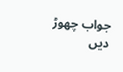جواب چھوڑ دیں